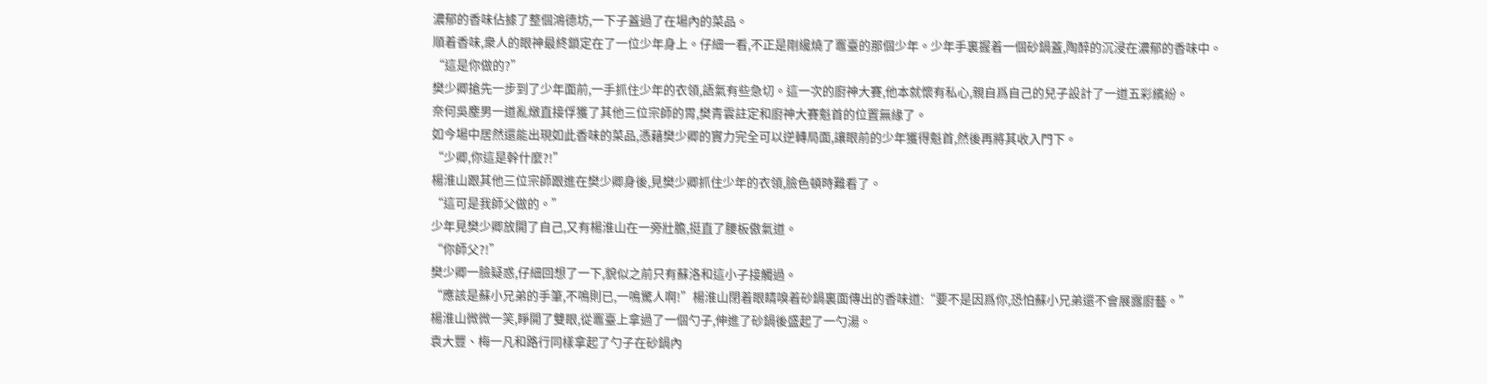濃郁的香味佔據了整個鴻德坊,一下子蓋過了在場內的菜品。
順着香味,衆人的眼神最終鎖定在了一位少年身上。仔細一看,不正是剛纔燒了竈臺的那個少年。少年手裏握着一個砂鍋蓋,陶醉的沉浸在濃郁的香味中。
“這是你做的?”
樊少卿搶先一步到了少年面前,一手抓住少年的衣領,語氣有些急切。這一次的廚神大賽,他本就懷有私心,親自爲自己的兒子設計了一道五彩繽紛。
奈何吳塵男一道亂燉直接俘獲了其他三位宗師的胃,樊青雲註定和廚神大賽魁首的位置無緣了。
如今場中居然還能出現如此香味的菜品,憑藉樊少卿的實力完全可以逆轉局面,讓眼前的少年獲得魁首,然後再將其收入門下。
“少卿,你這是幹什麼?!”
楊淮山跟其他三位宗師跟進在樊少卿身後,見樊少卿抓住少年的衣領,臉色頓時難看了。
“這可是我師父做的。”
少年見樊少卿放開了自己,又有楊淮山在一旁壯膽,挺直了腰板傲氣道。
“你師父?!”
樊少卿一臉疑惑,仔細回想了一下,貌似之前只有蘇洛和這小子接觸過。
“應該是蘇小兄弟的手筆,不鳴則已,一鳴驚人啊!”楊淮山閉着眼睛嗅着砂鍋裏面傳出的香味道:“要不是因爲你,恐怕蘇小兄弟還不會展露廚藝。”
楊淮山微微一笑,睜開了雙眼,從竈臺上拿過了一個勺子,伸進了砂鍋後盛起了一勺湯。
袁大豐、梅一凡和路行同樣拿起了勺子在砂鍋內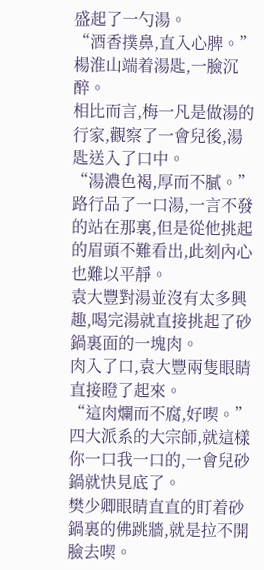盛起了一勺湯。
“酒香撲鼻,直入心脾。”
楊淮山端着湯匙,一臉沉醉。
相比而言,梅一凡是做湯的行家,觀察了一會兒後,湯匙送入了口中。
“湯濃色褐,厚而不膩。”
路行品了一口湯,一言不發的站在那裏,但是從他挑起的眉頭不難看出,此刻內心也難以平靜。
袁大豐對湯並沒有太多興趣,喝完湯就直接挑起了砂鍋裏面的一塊肉。
肉入了口,袁大豐兩隻眼睛直接瞪了起來。
“這肉爛而不腐,好喫。”
四大派系的大宗師,就這樣你一口我一口的,一會兒砂鍋就快見底了。
樊少卿眼睛直直的盯着砂鍋裏的佛跳牆,就是拉不開臉去喫。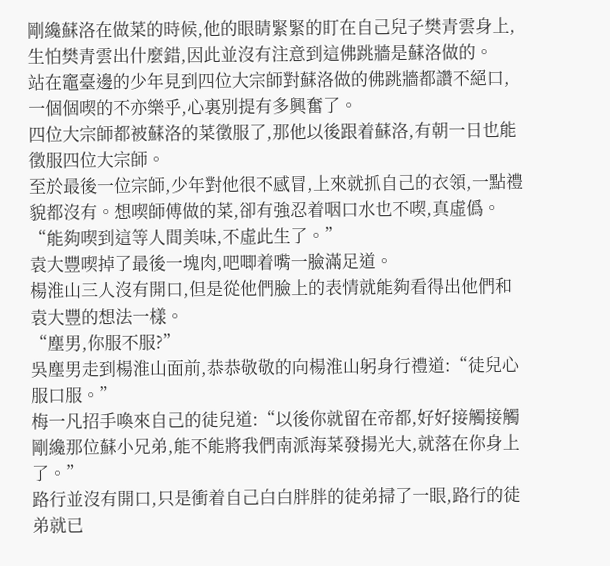剛纔蘇洛在做菜的時候,他的眼睛緊緊的盯在自己兒子樊青雲身上,生怕樊青雲出什麼錯,因此並沒有注意到這佛跳牆是蘇洛做的。
站在竈臺邊的少年見到四位大宗師對蘇洛做的佛跳牆都讚不絕口,一個個喫的不亦樂乎,心裏別提有多興奮了。
四位大宗師都被蘇洛的菜徵服了,那他以後跟着蘇洛,有朝一日也能徵服四位大宗師。
至於最後一位宗師,少年對他很不感冒,上來就抓自己的衣領,一點禮貌都沒有。想喫師傅做的菜,卻有強忍着咽口水也不喫,真虛僞。
“能夠喫到這等人間美味,不虛此生了。”
袁大豐喫掉了最後一塊肉,吧唧着嘴一臉滿足道。
楊淮山三人沒有開口,但是從他們臉上的表情就能夠看得出他們和袁大豐的想法一樣。
“塵男,你服不服?”
吳塵男走到楊淮山面前,恭恭敬敬的向楊淮山躬身行禮道:“徒兒心服口服。”
梅一凡招手喚來自己的徒兒道:“以後你就留在帝都,好好接觸接觸剛纔那位蘇小兄弟,能不能將我們南派海菜發揚光大,就落在你身上了。”
路行並沒有開口,只是衝着自己白白胖胖的徒弟掃了一眼,路行的徒弟就已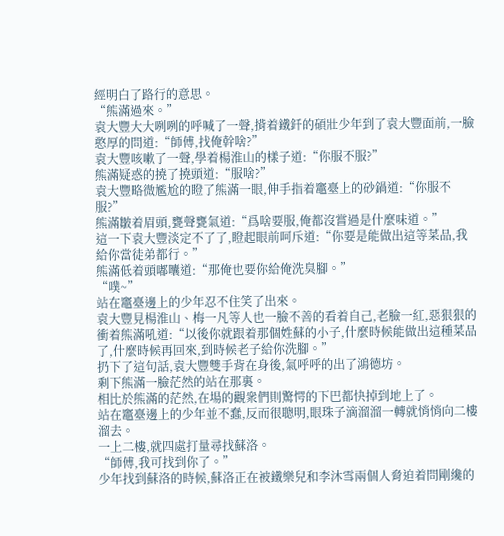經明白了路行的意思。
“熊滿過來。”
袁大豐大大咧咧的呼喊了一聲,揹着鐵釺的碩壯少年到了袁大豐面前,一臉憨厚的問道:“師傅,找俺幹啥?”
袁大豐咳嗽了一聲,學着楊淮山的樣子道:“你服不服?”
熊滿疑惑的撓了撓頭道:“服啥?”
袁大豐略微尷尬的瞪了熊滿一眼,伸手指着竈臺上的砂鍋道:“你服不服?”
熊滿皺着眉頭,甕聲甕氣道:“爲啥要服,俺都沒嘗過是什麼味道。”
這一下袁大豐淡定不了了,瞪起眼前呵斥道:“你要是能做出這等菜品,我給你當徒弟都行。”
熊滿低着頭嘟囔道:“那俺也要你給俺洗臭腳。”
“噗~”
站在竈臺邊上的少年忍不住笑了出來。
袁大豐見楊淮山、梅一凡等人也一臉不善的看着自己,老臉一紅,惡狠狠的衝着熊滿吼道:“以後你就跟着那個姓蘇的小子,什麼時候能做出這種菜品了,什麼時候再回來,到時候老子給你洗腳。”
扔下了這句話,袁大豐雙手背在身後,氣呼呼的出了鴻德坊。
剩下熊滿一臉茫然的站在那裏。
相比於熊滿的茫然,在場的觀衆們則驚愕的下巴都快掉到地上了。
站在竈臺邊上的少年並不蠢,反而很聰明,眼珠子滴溜溜一轉就悄悄向二樓溜去。
一上二樓,就四處打量尋找蘇洛。
“師傅,我可找到你了。”
少年找到蘇洛的時候,蘇洛正在被鐵樂兒和李沐雪兩個人脅迫着問剛纔的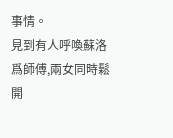事情。
見到有人呼喚蘇洛爲師傅,兩女同時鬆開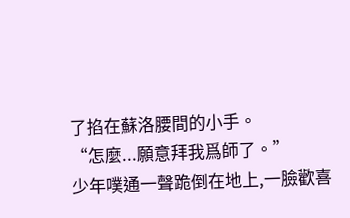了掐在蘇洛腰間的小手。
“怎麼...願意拜我爲師了。”
少年噗通一聲跪倒在地上,一臉歡喜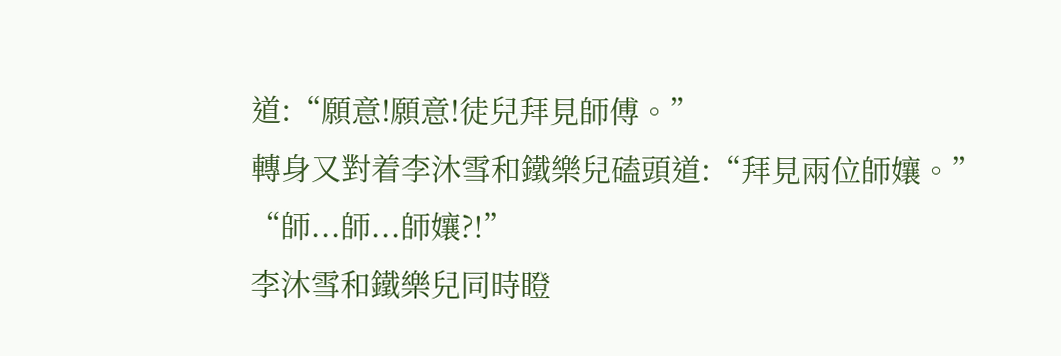道:“願意!願意!徒兒拜見師傅。”
轉身又對着李沐雪和鐵樂兒磕頭道:“拜見兩位師孃。”
“師...師...師孃?!”
李沐雪和鐵樂兒同時瞪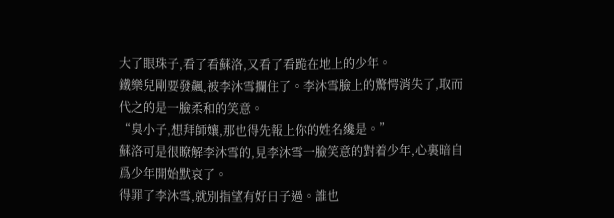大了眼珠子,看了看蘇洛,又看了看跪在地上的少年。
鐵樂兒剛要發飆,被李沐雪攔住了。李沐雪臉上的驚愕消失了,取而代之的是一臉柔和的笑意。
“臭小子,想拜師孃,那也得先報上你的姓名纔是。”
蘇洛可是很瞭解李沐雪的,見李沐雪一臉笑意的對着少年,心裏暗自爲少年開始默哀了。
得罪了李沐雪,就別指望有好日子過。誰也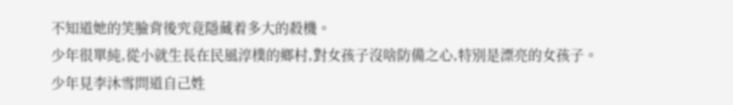不知道她的笑臉背後究竟隱藏着多大的殺機。
少年很單純,從小就生長在民風淳樸的鄉村,對女孩子沒啥防備之心,特別是漂亮的女孩子。
少年見李沐雪問道自己姓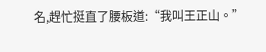名,趕忙挺直了腰板道:“我叫王正山。”